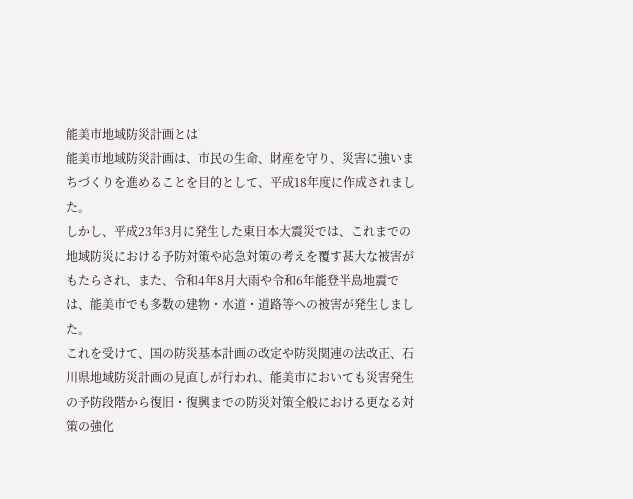能美市地域防災計画とは
能美市地域防災計画は、市民の生命、財産を守り、災害に強いまちづくりを進めることを目的として、平成18年度に作成されました。
しかし、平成23年3月に発生した東日本大震災では、これまでの地域防災における予防対策や応急対策の考えを覆す甚大な被害がもたらされ、また、令和4年8月大雨や令和6年能登半島地震では、能美市でも多数の建物・水道・道路等への被害が発生しました。
これを受けて、国の防災基本計画の改定や防災関連の法改正、石川県地域防災計画の見直しが行われ、能美市においても災害発生の予防段階から復旧・復興までの防災対策全般における更なる対策の強化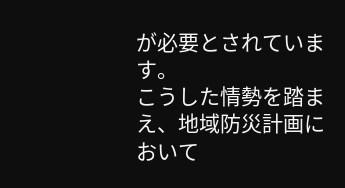が必要とされています。
こうした情勢を踏まえ、地域防災計画において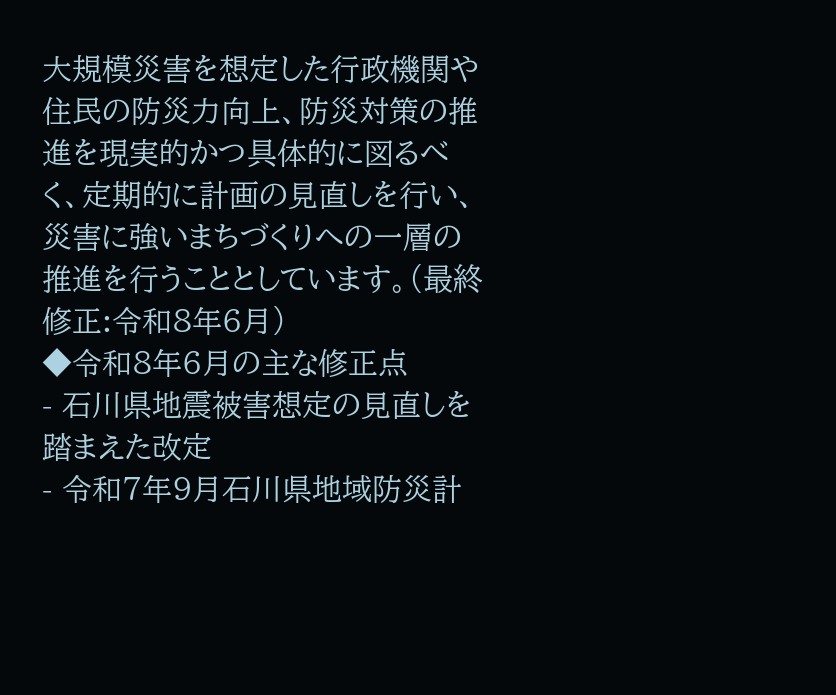大規模災害を想定した行政機関や住民の防災力向上、防災対策の推進を現実的かつ具体的に図るべく、定期的に計画の見直しを行い、災害に強いまちづくりへの一層の推進を行うこととしています。(最終修正:令和8年6月)
◆令和8年6月の主な修正点
- 石川県地震被害想定の見直しを踏まえた改定
- 令和7年9月石川県地域防災計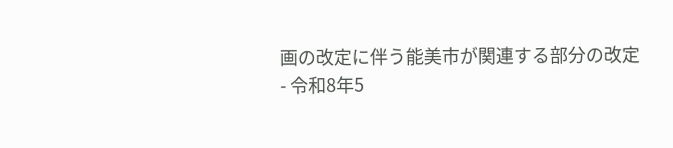画の改定に伴う能美市が関連する部分の改定
- 令和8年5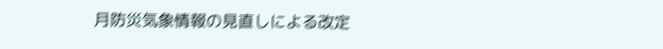月防災気象情報の見直しによる改定